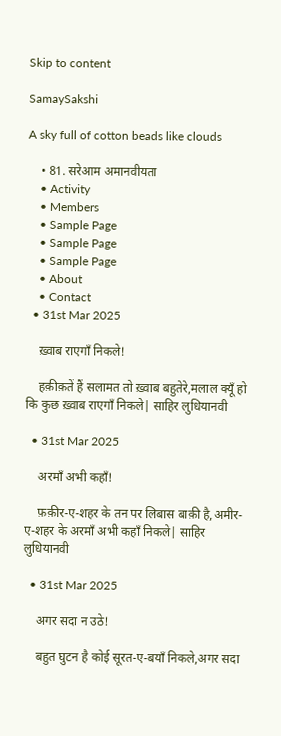Skip to content

SamaySakshi

A sky full of cotton beads like clouds

    • 81. सरेआम अमानवीयता
    • Activity
    • Members
    • Sample Page
    • Sample Page
    • Sample Page
    • About
    • Contact
  • 31st Mar 2025

    ख़्वाब राएगाँ निकले!

    हक़ीक़तें हैं सलामत तो ख़्वाब बहुतेरे,मलाल क्यूँ हो कि कुछ ख़्वाब राएगाँ निकले| साहिर लुधियानवी

  • 31st Mar 2025

    अरमाँ अभी कहाँ!

    फ़क़ीर-ए-शहर के तन पर लिबास बाक़ी है,अमीर-ए-शहर के अरमाँ अभी कहाँ निकले| साहिर लुधियानवी

  • 31st Mar 2025

    अगर सदा न उठे!

    बहुत घुटन है कोई सूरत-ए-बयाँ निकले,अगर सदा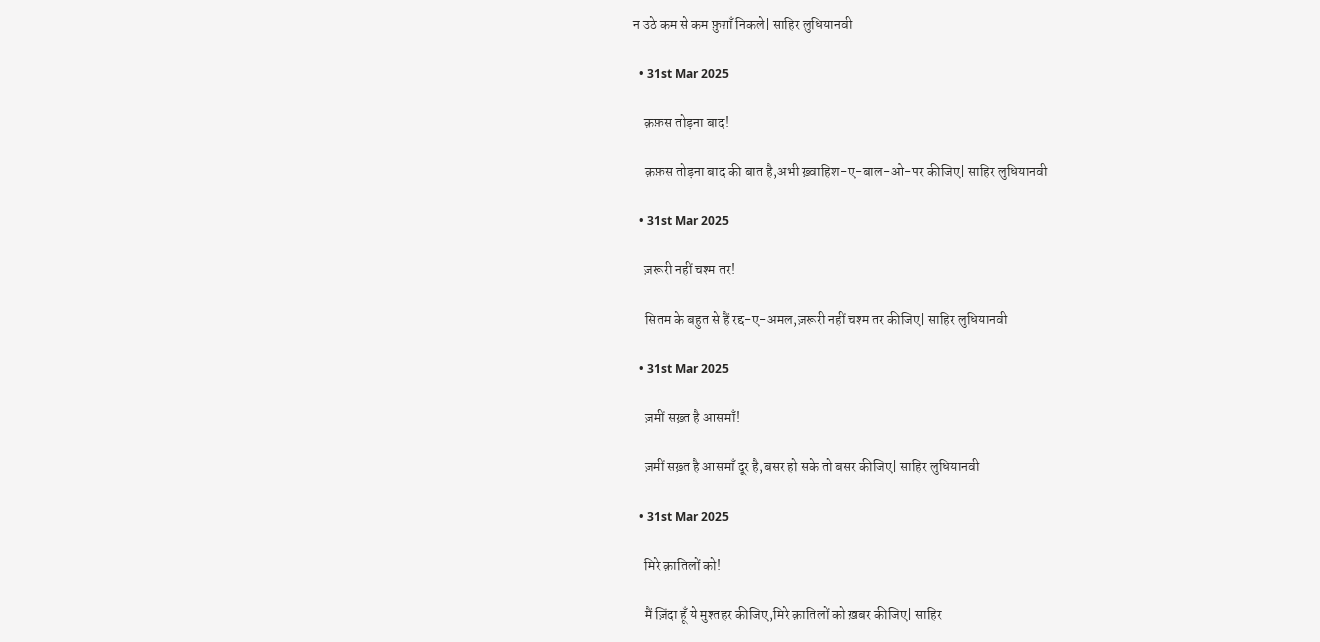न उठे कम से कम फ़ुग़ाँ निकले| साहिर लुधियानवी

  • 31st Mar 2025

    क़फ़स तोड़ना बाद!

    क़फ़स तोड़ना बाद की बात है,अभी ख़्वाहिश-ए-बाल-ओ-पर कीजिए| साहिर लुधियानवी

  • 31st Mar 2025

    ज़रूरी नहीं चश्म तर!

    सितम के बहुत से हैं रद्द-ए-अमल,ज़रूरी नहीं चश्म तर कीजिए| साहिर लुधियानवी

  • 31st Mar 2025

    ज़मीं सख़्त है आसमाँ!

    ज़मीं सख़्त है आसमाँ दूर है,बसर हो सके तो बसर कीजिए| साहिर लुधियानवी

  • 31st Mar 2025

    मिरे क़ातिलों को!

    मैं ज़िंदा हूँ ये मुश्तहर कीजिए,मिरे क़ातिलों को ख़बर कीजिए| साहिर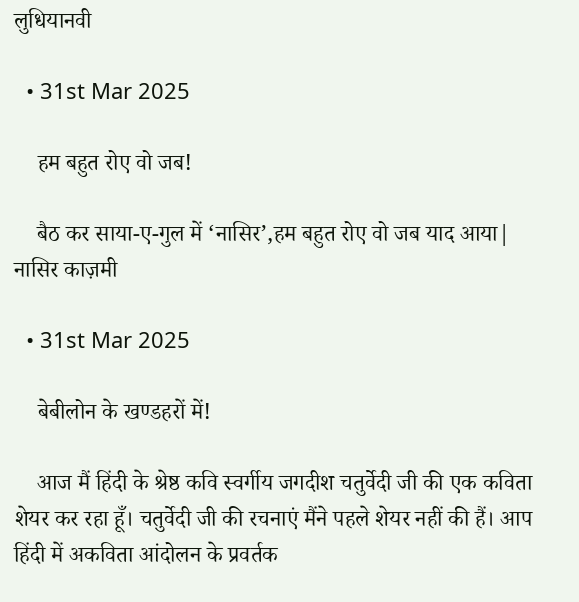लुधियानवी

  • 31st Mar 2025

    हम बहुत रोए वो जब!

    बैठ कर साया-ए-गुल में ‘नासिर’,हम बहुत रोए वो जब याद आया| नासिर काज़मी

  • 31st Mar 2025

    बेबीलोन के खण्डहरों में!

    आज मैं हिंदी के श्रेष्ठ कवि स्वर्गीय जगदीश चतुर्वेदी जी की एक कविता शेयर कर रहा हूँ। चतुर्वेदी जी की रचनाएं मैंने पहले शेयर नहीं की हैं। आप हिंदी में अकविता आंदोलन के प्रवर्तक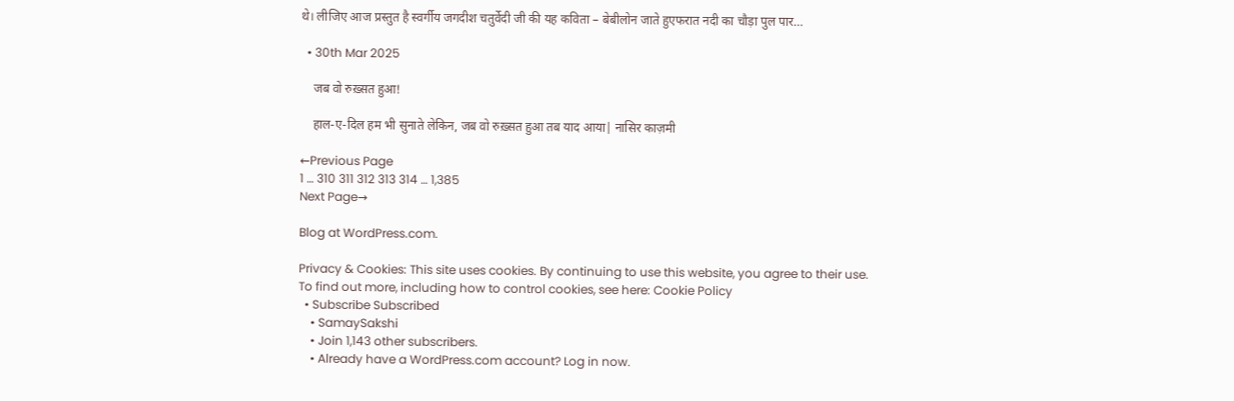थे। लीजिए आज प्रस्तुत है स्वर्गीय जगदीश चतुर्वेदी जी की यह कविता – बेबीलोन जाते हुएफरात नदी का चौड़ा पुल पार…

  • 30th Mar 2025

    जब वो रुख़्सत हुआ!

    हाल-ए-दिल हम भी सुनाते लेकिन, जब वो रुख़्सत हुआ तब याद आया| नासिर काज़मी

←Previous Page
1 … 310 311 312 313 314 … 1,385
Next Page→

Blog at WordPress.com.

Privacy & Cookies: This site uses cookies. By continuing to use this website, you agree to their use.
To find out more, including how to control cookies, see here: Cookie Policy
  • Subscribe Subscribed
    • SamaySakshi
    • Join 1,143 other subscribers.
    • Already have a WordPress.com account? Log in now.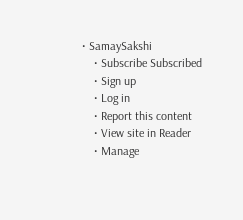• SamaySakshi
    • Subscribe Subscribed
    • Sign up
    • Log in
    • Report this content
    • View site in Reader
    • Manage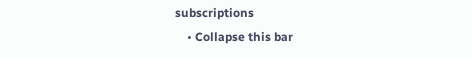subscriptions
    • Collapse this bar